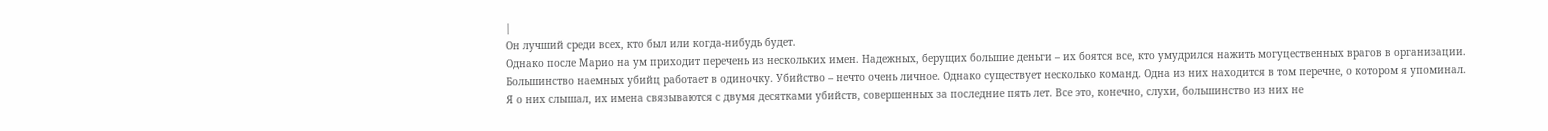|
Он лучший среди всех, кто был или когда-нибудь будет.
Однако после Марио на ум приходит перечень из нескольких имен. Надежных, берущих большие деньги – их боятся все, кто умудрился нажить могуцественных врагов в организации.
Большинство наемных убийц работает в одиночку. Убийство – нечто очень личное. Однако существует несколько команд. Одна из них находится в том перечне, о котором я упоминал.
Я о них слышал, их имена связываются с двумя десятками убийств, совершенных за последние пять лет. Все это, конечно, слухи, большинство из них не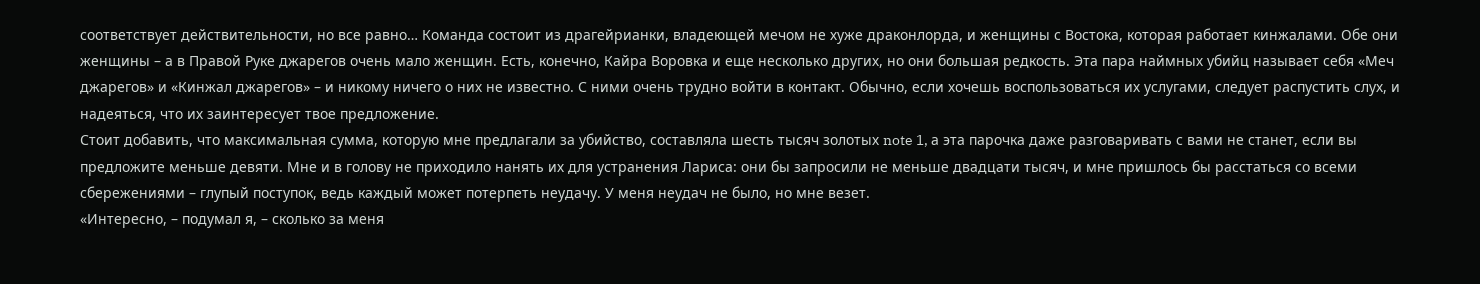соответствует действительности, но все равно… Команда состоит из драгейрианки, владеющей мечом не хуже драконлорда, и женщины с Востока, которая работает кинжалами. Обе они женщины – а в Правой Руке джарегов очень мало женщин. Есть, конечно, Кайра Воровка и еще несколько других, но они большая редкость. Эта пара наймных убийц называет себя «Меч джарегов» и «Кинжал джарегов» – и никому ничего о них не известно. С ними очень трудно войти в контакт. Обычно, если хочешь воспользоваться их услугами, следует распустить слух, и надеяться, что их заинтересует твое предложение.
Стоит добавить, что максимальная сумма, которую мне предлагали за убийство, составляла шесть тысяч золотых note 1, а эта парочка даже разговаривать с вами не станет, если вы предложите меньше девяти. Мне и в голову не приходило нанять их для устранения Лариса: они бы запросили не меньше двадцати тысяч, и мне пришлось бы расстаться со всеми сбережениями – глупый поступок, ведь каждый может потерпеть неудачу. У меня неудач не было, но мне везет.
«Интересно, – подумал я, – сколько за меня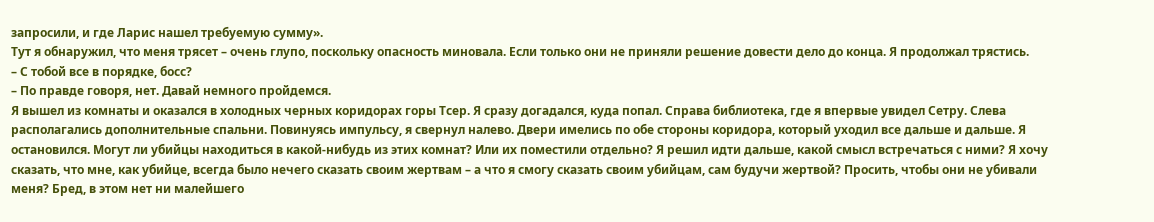запросили, и где Ларис нашел требуемую сумму».
Тут я обнаружил, что меня трясет – очень глупо, поскольку опасность миновала. Если только они не приняли решение довести дело до конца. Я продолжал трястись.
– С тобой все в порядке, босс?
– По правде говоря, нет. Давай немного пройдемся.
Я вышел из комнаты и оказался в холодных черных коридорах горы Тсер. Я сразу догадался, куда попал. Справа библиотека, где я впервые увидел Сетру. Слева располагались дополнительные спальни. Повинуясь импульсу, я свернул налево. Двери имелись по обе стороны коридора, который уходил все дальше и дальше. Я остановился. Могут ли убийцы находиться в какой-нибудь из этих комнат? Или их поместили отдельно? Я решил идти дальше, какой смысл встречаться с ними? Я хочу сказать, что мне, как убийце, всегда было нечего сказать своим жертвам – а что я смогу сказать своим убийцам, сам будучи жертвой? Просить, чтобы они не убивали меня? Бред, в этом нет ни малейшего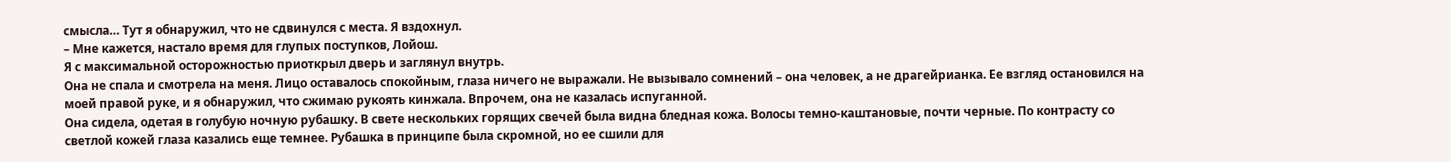смысла… Тут я обнаружил, что не сдвинулся с места. Я вздохнул.
– Мне кажется, настало время для глупых поступков, Лойош.
Я с максимальной осторожностью приоткрыл дверь и заглянул внутрь.
Она не спала и смотрела на меня. Лицо оставалось спокойным, глаза ничего не выражали. Не вызывало сомнений – она человек, а не драгейрианка. Ее взгляд остановился на моей правой руке, и я обнаружил, что сжимаю рукоять кинжала. Впрочем, она не казалась испуганной.
Она сидела, одетая в голубую ночную рубашку. В свете нескольких горящих свечей была видна бледная кожа. Волосы темно-каштановые, почти черные. По контрасту со светлой кожей глаза казались еще темнее. Рубашка в принципе была скромной, но ее сшили для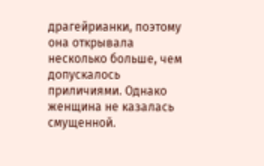драгейрианки, поэтому она открывала несколько больше, чем допускалось приличиями. Однако женщина не казалась смущенной.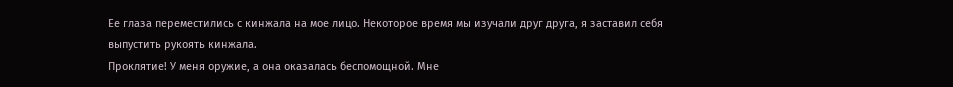Ее глаза переместились с кинжала на мое лицо. Некоторое время мы изучали друг друга, я заставил себя выпустить рукоять кинжала.
Проклятие! У меня оружие, а она оказалась беспомощной. Мне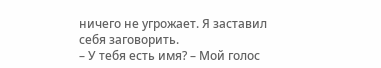ничего не угрожает. Я заставил себя заговорить.
– У тебя есть имя? – Мой голос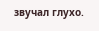звучал глухо.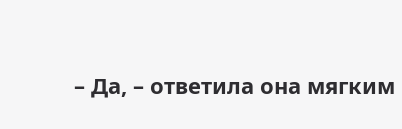– Да, – ответила она мягким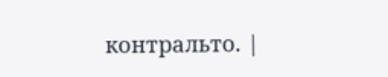контральто. |